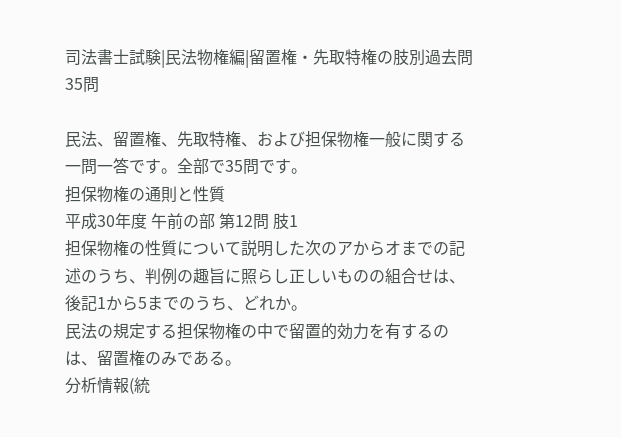司法書士試験|民法物権編|留置権・先取特権の肢別過去問35問

民法、留置権、先取特権、および担保物権一般に関する一問一答です。全部で35問です。
担保物権の通則と性質
平成30年度 午前の部 第12問 肢1
担保物権の性質について説明した次のアからオまでの記述のうち、判例の趣旨に照らし正しいものの組合せは、後記1から5までのうち、どれか。
民法の規定する担保物権の中で留置的効力を有するのは、留置権のみである。
分析情報(統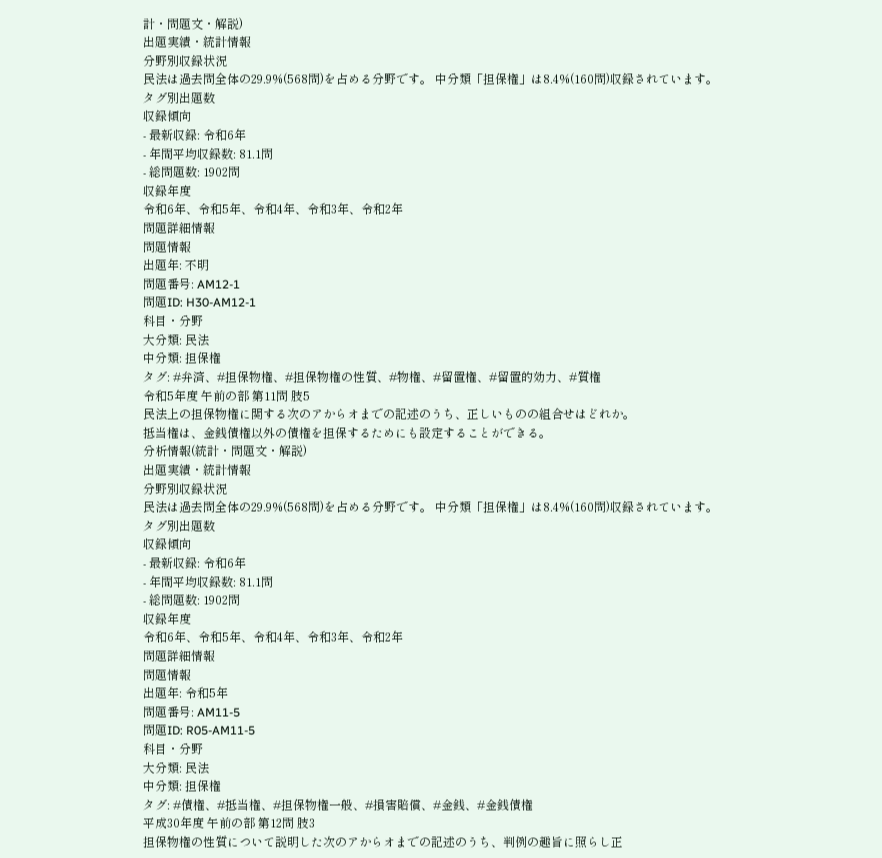計・問題文・解説)
出題実績・統計情報
分野別収録状況
民法は過去問全体の29.9%(568問)を占める分野です。 中分類「担保権」は8.4%(160問)収録されています。
タグ別出題数
収録傾向
- 最新収録: 令和6年
- 年間平均収録数: 81.1問
- 総問題数: 1902問
収録年度
令和6年、令和5年、令和4年、令和3年、令和2年
問題詳細情報
問題情報
出題年: 不明
問題番号: AM12-1
問題ID: H30-AM12-1
科目・分野
大分類: 民法
中分類: 担保権
タグ: #弁済、#担保物権、#担保物権の性質、#物権、#留置権、#留置的効力、#質権
令和5年度 午前の部 第11問 肢5
民法上の担保物権に関する次のアからオまでの記述のうち、正しいものの組合せはどれか。
抵当権は、金銭債権以外の債権を担保するためにも設定することができる。
分析情報(統計・問題文・解説)
出題実績・統計情報
分野別収録状況
民法は過去問全体の29.9%(568問)を占める分野です。 中分類「担保権」は8.4%(160問)収録されています。
タグ別出題数
収録傾向
- 最新収録: 令和6年
- 年間平均収録数: 81.1問
- 総問題数: 1902問
収録年度
令和6年、令和5年、令和4年、令和3年、令和2年
問題詳細情報
問題情報
出題年: 令和5年
問題番号: AM11-5
問題ID: R05-AM11-5
科目・分野
大分類: 民法
中分類: 担保権
タグ: #債権、#抵当権、#担保物権一般、#損害賠償、#金銭、#金銭債権
平成30年度 午前の部 第12問 肢3
担保物権の性質について説明した次のアからオまでの記述のうち、判例の趣旨に照らし正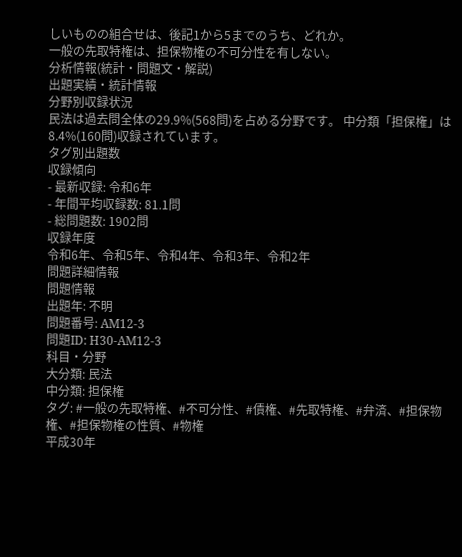しいものの組合せは、後記1から5までのうち、どれか。
一般の先取特権は、担保物権の不可分性を有しない。
分析情報(統計・問題文・解説)
出題実績・統計情報
分野別収録状況
民法は過去問全体の29.9%(568問)を占める分野です。 中分類「担保権」は8.4%(160問)収録されています。
タグ別出題数
収録傾向
- 最新収録: 令和6年
- 年間平均収録数: 81.1問
- 総問題数: 1902問
収録年度
令和6年、令和5年、令和4年、令和3年、令和2年
問題詳細情報
問題情報
出題年: 不明
問題番号: AM12-3
問題ID: H30-AM12-3
科目・分野
大分類: 民法
中分類: 担保権
タグ: #一般の先取特権、#不可分性、#債権、#先取特権、#弁済、#担保物権、#担保物権の性質、#物権
平成30年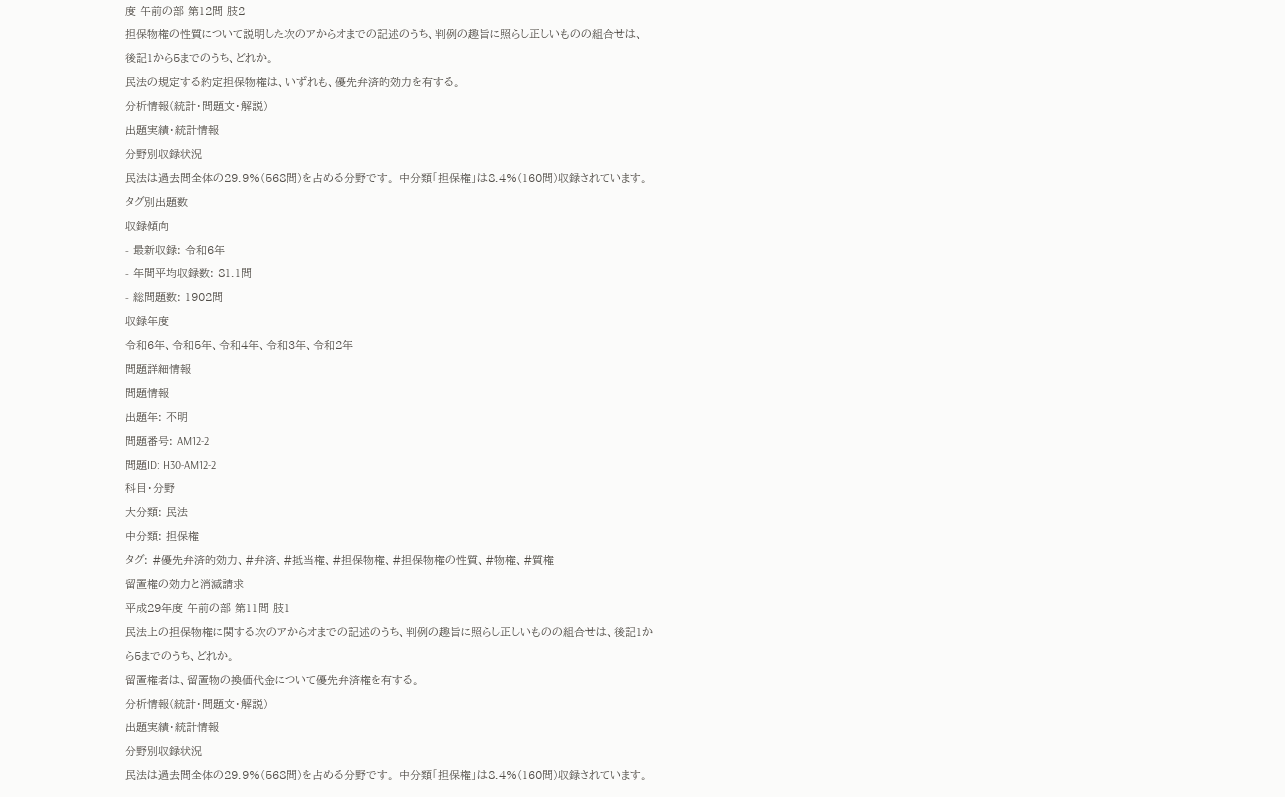度 午前の部 第12問 肢2
担保物権の性質について説明した次のアからオまでの記述のうち、判例の趣旨に照らし正しいものの組合せは、後記1から5までのうち、どれか。
民法の規定する約定担保物権は、いずれも、優先弁済的効力を有する。
分析情報(統計・問題文・解説)
出題実績・統計情報
分野別収録状況
民法は過去問全体の29.9%(568問)を占める分野です。 中分類「担保権」は8.4%(160問)収録されています。
タグ別出題数
収録傾向
- 最新収録: 令和6年
- 年間平均収録数: 81.1問
- 総問題数: 1902問
収録年度
令和6年、令和5年、令和4年、令和3年、令和2年
問題詳細情報
問題情報
出題年: 不明
問題番号: AM12-2
問題ID: H30-AM12-2
科目・分野
大分類: 民法
中分類: 担保権
タグ: #優先弁済的効力、#弁済、#抵当権、#担保物権、#担保物権の性質、#物権、#質権
留置権の効力と消滅請求
平成29年度 午前の部 第11問 肢1
民法上の担保物権に関する次のアからオまでの記述のうち、判例の趣旨に照らし正しいものの組合せは、後記1から5までのうち、どれか。
留置権者は、留置物の換価代金について優先弁済権を有する。
分析情報(統計・問題文・解説)
出題実績・統計情報
分野別収録状況
民法は過去問全体の29.9%(568問)を占める分野です。 中分類「担保権」は8.4%(160問)収録されています。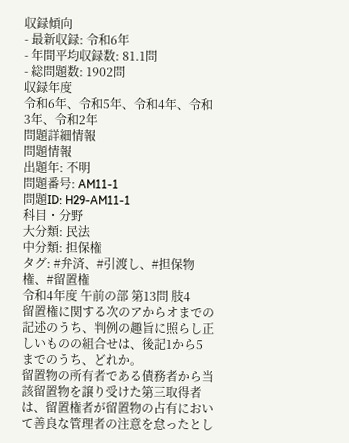収録傾向
- 最新収録: 令和6年
- 年間平均収録数: 81.1問
- 総問題数: 1902問
収録年度
令和6年、令和5年、令和4年、令和3年、令和2年
問題詳細情報
問題情報
出題年: 不明
問題番号: AM11-1
問題ID: H29-AM11-1
科目・分野
大分類: 民法
中分類: 担保権
タグ: #弁済、#引渡し、#担保物権、#留置権
令和4年度 午前の部 第13問 肢4
留置権に関する次のアからオまでの記述のうち、判例の趣旨に照らし正しいものの組合せは、後記1から5までのうち、どれか。
留置物の所有者である債務者から当該留置物を譲り受けた第三取得者は、留置権者が留置物の占有において善良な管理者の注意を怠ったとし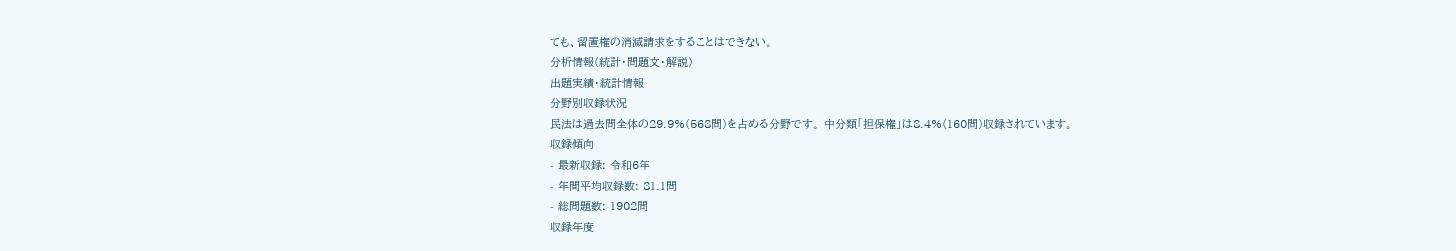ても、留置権の消滅請求をすることはできない。
分析情報(統計・問題文・解説)
出題実績・統計情報
分野別収録状況
民法は過去問全体の29.9%(568問)を占める分野です。 中分類「担保権」は8.4%(160問)収録されています。
収録傾向
- 最新収録: 令和6年
- 年間平均収録数: 81.1問
- 総問題数: 1902問
収録年度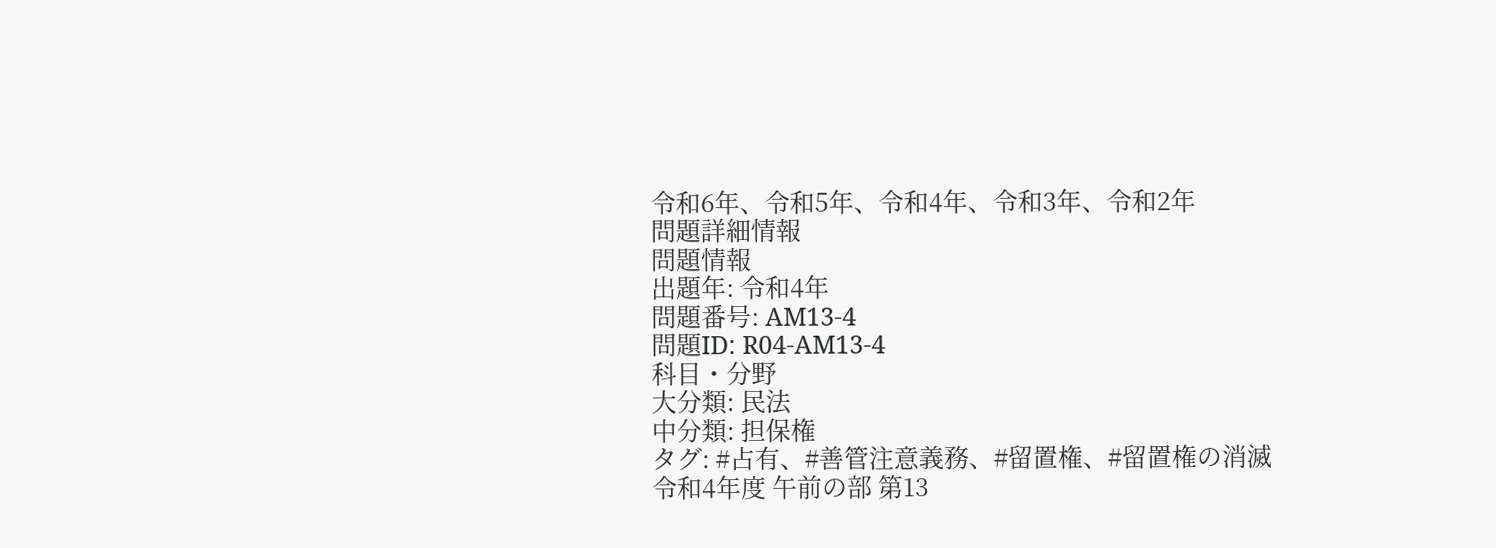令和6年、令和5年、令和4年、令和3年、令和2年
問題詳細情報
問題情報
出題年: 令和4年
問題番号: AM13-4
問題ID: R04-AM13-4
科目・分野
大分類: 民法
中分類: 担保権
タグ: #占有、#善管注意義務、#留置権、#留置権の消滅
令和4年度 午前の部 第13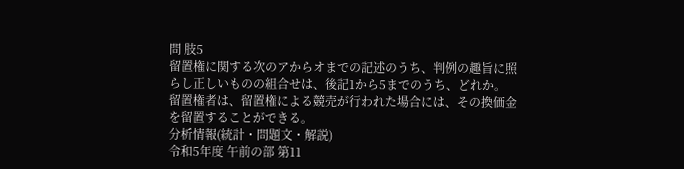問 肢5
留置権に関する次のアからオまでの記述のうち、判例の趣旨に照らし正しいものの組合せは、後記1から5までのうち、どれか。
留置権者は、留置権による競売が行われた場合には、その換価金を留置することができる。
分析情報(統計・問題文・解説)
令和5年度 午前の部 第11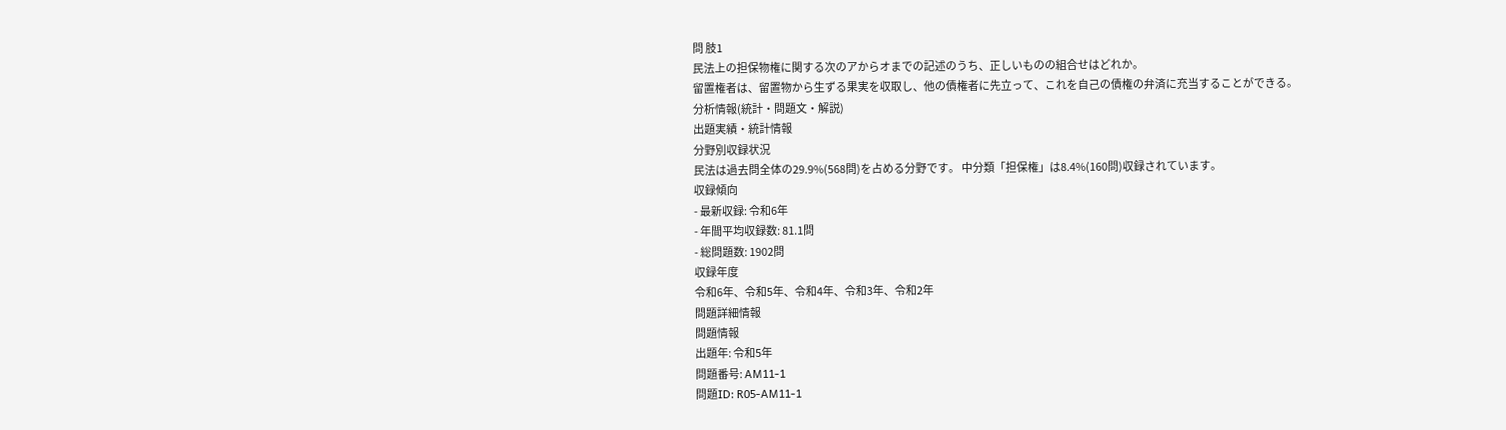問 肢1
民法上の担保物権に関する次のアからオまでの記述のうち、正しいものの組合せはどれか。
留置権者は、留置物から生ずる果実を収取し、他の債権者に先立って、これを自己の債権の弁済に充当することができる。
分析情報(統計・問題文・解説)
出題実績・統計情報
分野別収録状況
民法は過去問全体の29.9%(568問)を占める分野です。 中分類「担保権」は8.4%(160問)収録されています。
収録傾向
- 最新収録: 令和6年
- 年間平均収録数: 81.1問
- 総問題数: 1902問
収録年度
令和6年、令和5年、令和4年、令和3年、令和2年
問題詳細情報
問題情報
出題年: 令和5年
問題番号: AM11-1
問題ID: R05-AM11-1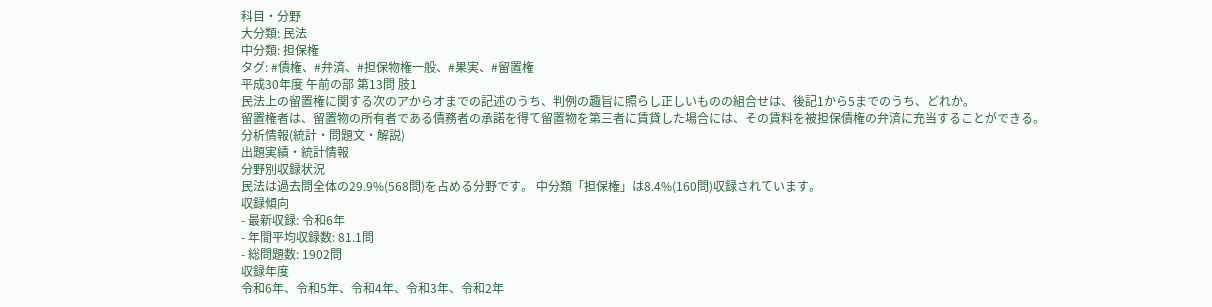科目・分野
大分類: 民法
中分類: 担保権
タグ: #債権、#弁済、#担保物権一般、#果実、#留置権
平成30年度 午前の部 第13問 肢1
民法上の留置権に関する次のアからオまでの記述のうち、判例の趣旨に照らし正しいものの組合せは、後記1から5までのうち、どれか。
留置権者は、留置物の所有者である債務者の承諾を得て留置物を第三者に賃貸した場合には、その賃料を被担保債権の弁済に充当することができる。
分析情報(統計・問題文・解説)
出題実績・統計情報
分野別収録状況
民法は過去問全体の29.9%(568問)を占める分野です。 中分類「担保権」は8.4%(160問)収録されています。
収録傾向
- 最新収録: 令和6年
- 年間平均収録数: 81.1問
- 総問題数: 1902問
収録年度
令和6年、令和5年、令和4年、令和3年、令和2年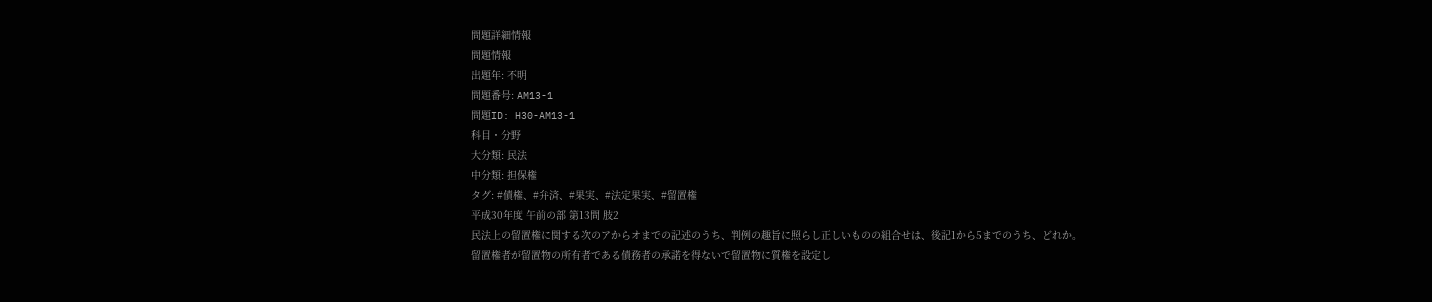問題詳細情報
問題情報
出題年: 不明
問題番号: AM13-1
問題ID: H30-AM13-1
科目・分野
大分類: 民法
中分類: 担保権
タグ: #債権、#弁済、#果実、#法定果実、#留置権
平成30年度 午前の部 第13問 肢2
民法上の留置権に関する次のアからオまでの記述のうち、判例の趣旨に照らし正しいものの組合せは、後記1から5までのうち、どれか。
留置権者が留置物の所有者である債務者の承諾を得ないで留置物に質権を設定し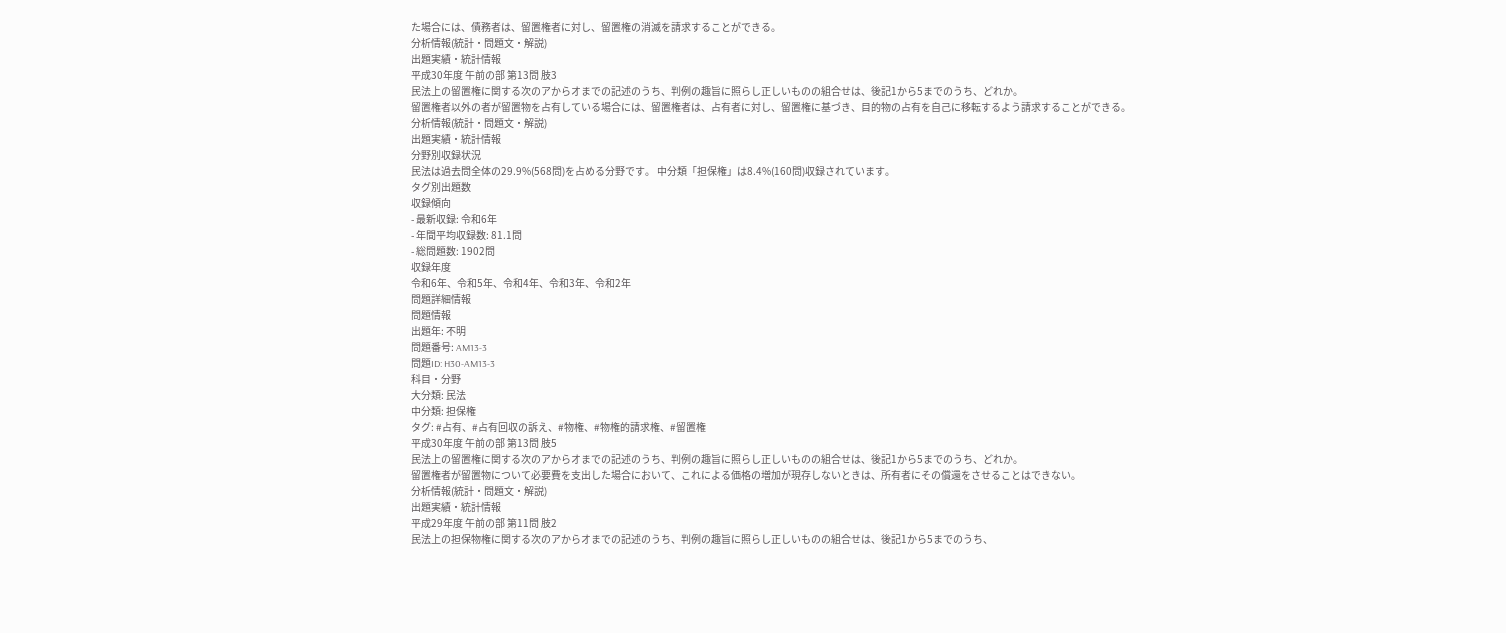た場合には、債務者は、留置権者に対し、留置権の消滅を請求することができる。
分析情報(統計・問題文・解説)
出題実績・統計情報
平成30年度 午前の部 第13問 肢3
民法上の留置権に関する次のアからオまでの記述のうち、判例の趣旨に照らし正しいものの組合せは、後記1から5までのうち、どれか。
留置権者以外の者が留置物を占有している場合には、留置権者は、占有者に対し、留置権に基づき、目的物の占有を自己に移転するよう請求することができる。
分析情報(統計・問題文・解説)
出題実績・統計情報
分野別収録状況
民法は過去問全体の29.9%(568問)を占める分野です。 中分類「担保権」は8.4%(160問)収録されています。
タグ別出題数
収録傾向
- 最新収録: 令和6年
- 年間平均収録数: 81.1問
- 総問題数: 1902問
収録年度
令和6年、令和5年、令和4年、令和3年、令和2年
問題詳細情報
問題情報
出題年: 不明
問題番号: AM13-3
問題ID: H30-AM13-3
科目・分野
大分類: 民法
中分類: 担保権
タグ: #占有、#占有回収の訴え、#物権、#物権的請求権、#留置権
平成30年度 午前の部 第13問 肢5
民法上の留置権に関する次のアからオまでの記述のうち、判例の趣旨に照らし正しいものの組合せは、後記1から5までのうち、どれか。
留置権者が留置物について必要費を支出した場合において、これによる価格の増加が現存しないときは、所有者にその償還をさせることはできない。
分析情報(統計・問題文・解説)
出題実績・統計情報
平成29年度 午前の部 第11問 肢2
民法上の担保物権に関する次のアからオまでの記述のうち、判例の趣旨に照らし正しいものの組合せは、後記1から5までのうち、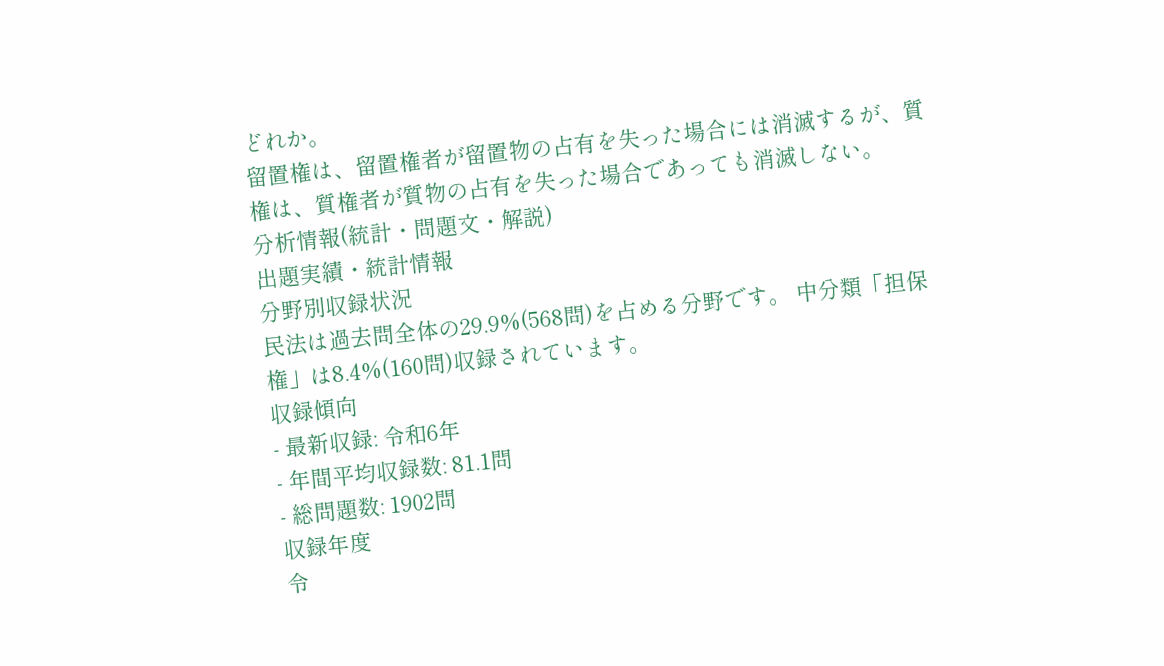どれか。
留置権は、留置権者が留置物の占有を失った場合には消滅するが、質権は、質権者が質物の占有を失った場合であっても消滅しない。
分析情報(統計・問題文・解説)
出題実績・統計情報
分野別収録状況
民法は過去問全体の29.9%(568問)を占める分野です。 中分類「担保権」は8.4%(160問)収録されています。
収録傾向
- 最新収録: 令和6年
- 年間平均収録数: 81.1問
- 総問題数: 1902問
収録年度
令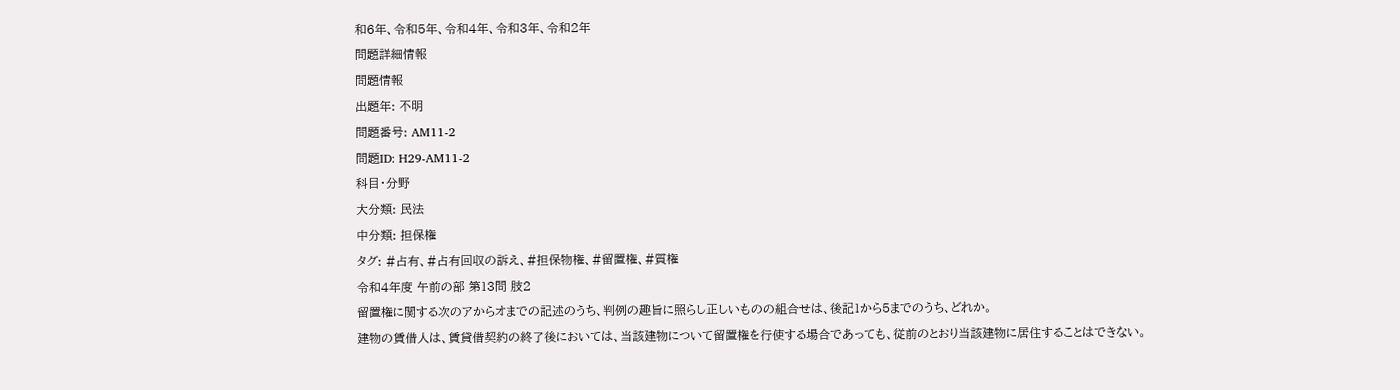和6年、令和5年、令和4年、令和3年、令和2年
問題詳細情報
問題情報
出題年: 不明
問題番号: AM11-2
問題ID: H29-AM11-2
科目・分野
大分類: 民法
中分類: 担保権
タグ: #占有、#占有回収の訴え、#担保物権、#留置権、#質権
令和4年度 午前の部 第13問 肢2
留置権に関する次のアからオまでの記述のうち、判例の趣旨に照らし正しいものの組合せは、後記1から5までのうち、どれか。
建物の賃借人は、賃貸借契約の終了後においては、当該建物について留置権を行使する場合であっても、従前のとおり当該建物に居住することはできない。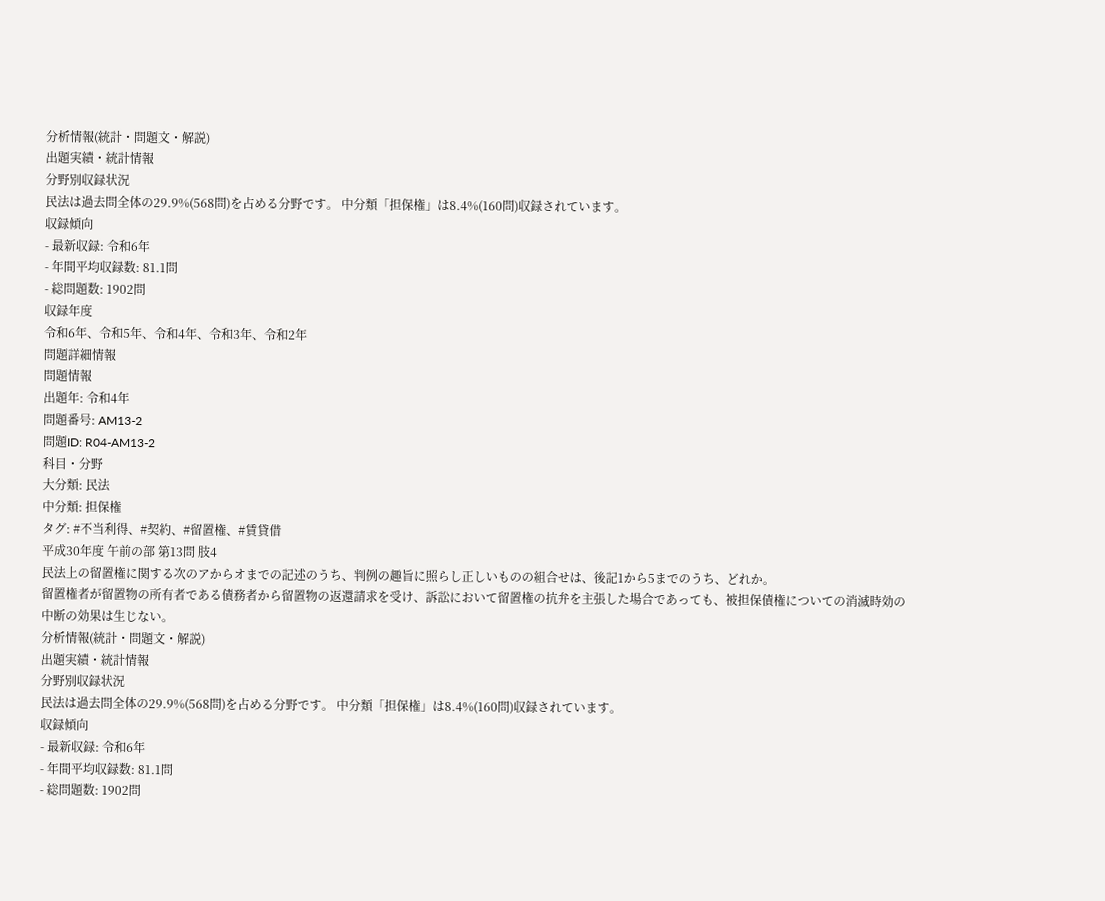分析情報(統計・問題文・解説)
出題実績・統計情報
分野別収録状況
民法は過去問全体の29.9%(568問)を占める分野です。 中分類「担保権」は8.4%(160問)収録されています。
収録傾向
- 最新収録: 令和6年
- 年間平均収録数: 81.1問
- 総問題数: 1902問
収録年度
令和6年、令和5年、令和4年、令和3年、令和2年
問題詳細情報
問題情報
出題年: 令和4年
問題番号: AM13-2
問題ID: R04-AM13-2
科目・分野
大分類: 民法
中分類: 担保権
タグ: #不当利得、#契約、#留置権、#賃貸借
平成30年度 午前の部 第13問 肢4
民法上の留置権に関する次のアからオまでの記述のうち、判例の趣旨に照らし正しいものの組合せは、後記1から5までのうち、どれか。
留置権者が留置物の所有者である債務者から留置物の返還請求を受け、訴訟において留置権の抗弁を主張した場合であっても、被担保債権についての消滅時効の中断の効果は生じない。
分析情報(統計・問題文・解説)
出題実績・統計情報
分野別収録状況
民法は過去問全体の29.9%(568問)を占める分野です。 中分類「担保権」は8.4%(160問)収録されています。
収録傾向
- 最新収録: 令和6年
- 年間平均収録数: 81.1問
- 総問題数: 1902問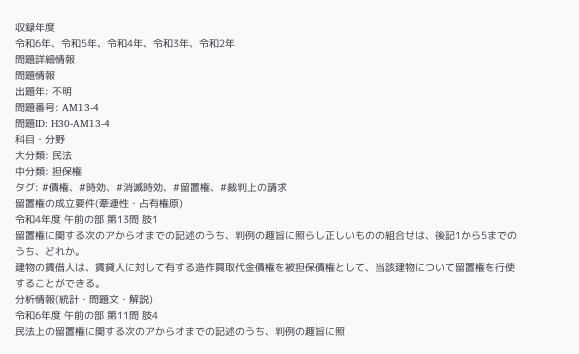収録年度
令和6年、令和5年、令和4年、令和3年、令和2年
問題詳細情報
問題情報
出題年: 不明
問題番号: AM13-4
問題ID: H30-AM13-4
科目・分野
大分類: 民法
中分類: 担保権
タグ: #債権、#時効、#消滅時効、#留置権、#裁判上の請求
留置権の成立要件(牽連性・占有権原)
令和4年度 午前の部 第13問 肢1
留置権に関する次のアからオまでの記述のうち、判例の趣旨に照らし正しいものの組合せは、後記1から5までのうち、どれか。
建物の賃借人は、賃貸人に対して有する造作買取代金債権を被担保債権として、当該建物について留置権を行使することができる。
分析情報(統計・問題文・解説)
令和6年度 午前の部 第11問 肢4
民法上の留置権に関する次のアからオまでの記述のうち、判例の趣旨に照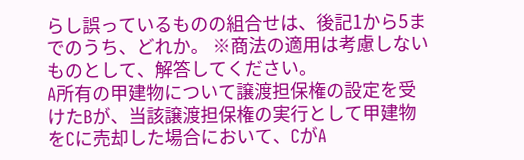らし誤っているものの組合せは、後記1から5までのうち、どれか。 ※商法の適用は考慮しないものとして、解答してください。
A所有の甲建物について譲渡担保権の設定を受けたBが、当該譲渡担保権の実行として甲建物をCに売却した場合において、CがA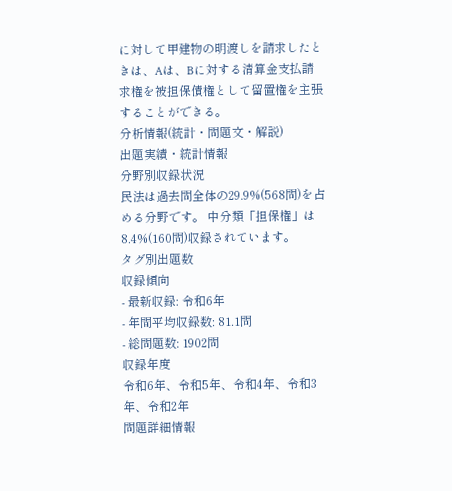に対して甲建物の明渡しを請求したときは、Aは、Bに対する清算金支払請求権を被担保債権として留置権を主張することができる。
分析情報(統計・問題文・解説)
出題実績・統計情報
分野別収録状況
民法は過去問全体の29.9%(568問)を占める分野です。 中分類「担保権」は8.4%(160問)収録されています。
タグ別出題数
収録傾向
- 最新収録: 令和6年
- 年間平均収録数: 81.1問
- 総問題数: 1902問
収録年度
令和6年、令和5年、令和4年、令和3年、令和2年
問題詳細情報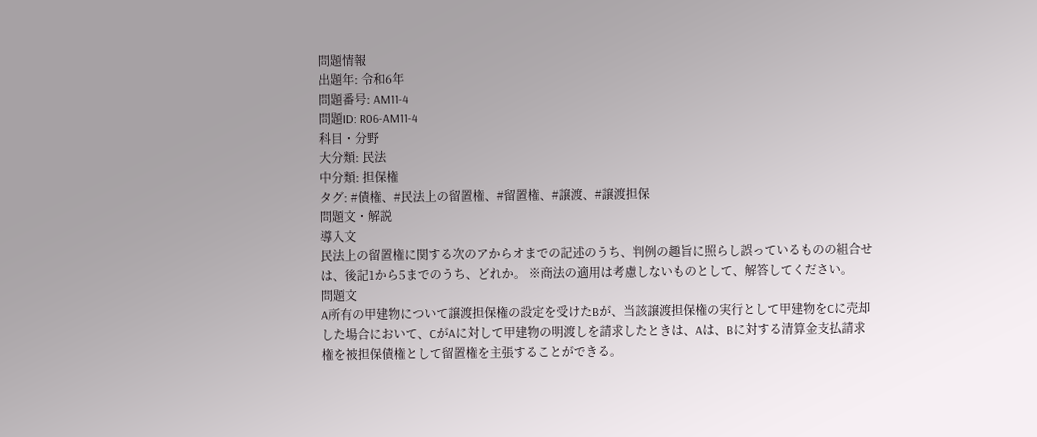問題情報
出題年: 令和6年
問題番号: AM11-4
問題ID: R06-AM11-4
科目・分野
大分類: 民法
中分類: 担保権
タグ: #債権、#民法上の留置権、#留置権、#譲渡、#譲渡担保
問題文・解説
導入文
民法上の留置権に関する次のアからオまでの記述のうち、判例の趣旨に照らし誤っているものの組合せは、後記1から5までのうち、どれか。 ※商法の適用は考慮しないものとして、解答してください。
問題文
A所有の甲建物について譲渡担保権の設定を受けたBが、当該譲渡担保権の実行として甲建物をCに売却した場合において、CがAに対して甲建物の明渡しを請求したときは、Aは、Bに対する清算金支払請求権を被担保債権として留置権を主張することができる。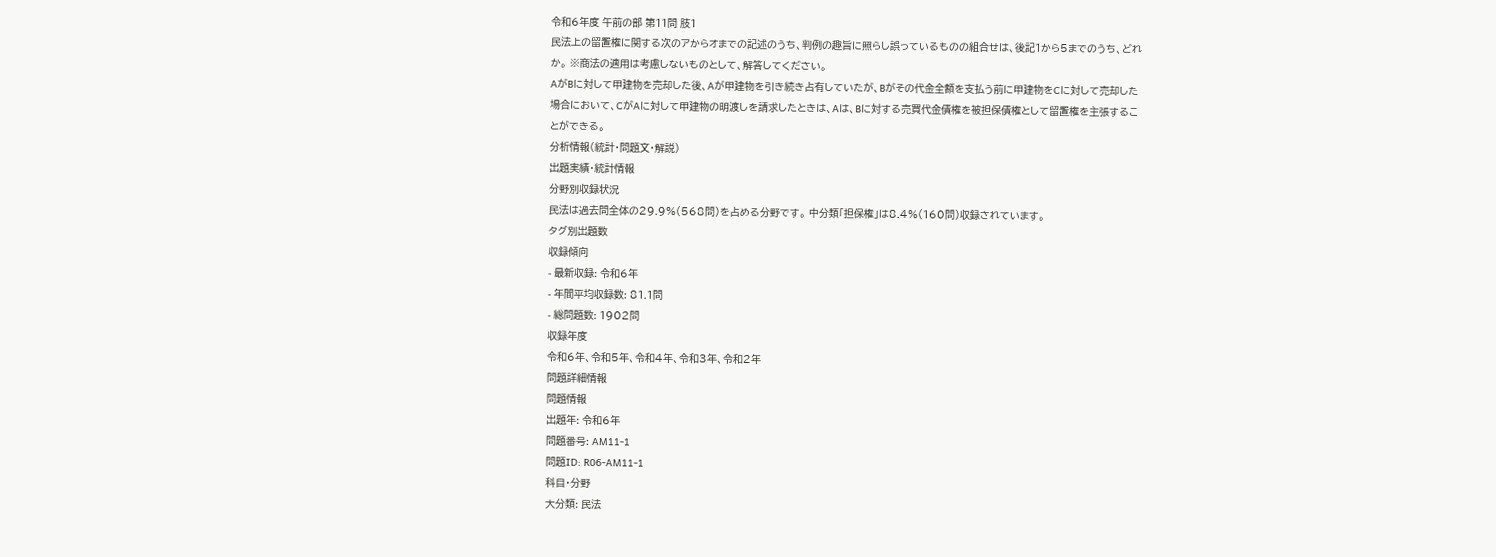令和6年度 午前の部 第11問 肢1
民法上の留置権に関する次のアからオまでの記述のうち、判例の趣旨に照らし誤っているものの組合せは、後記1から5までのうち、どれか。 ※商法の適用は考慮しないものとして、解答してください。
AがBに対して甲建物を売却した後、Aが甲建物を引き続き占有していたが、Bがその代金全額を支払う前に甲建物をCに対して売却した場合において、CがAに対して甲建物の明渡しを請求したときは、Aは、Bに対する売買代金債権を被担保債権として留置権を主張することができる。
分析情報(統計・問題文・解説)
出題実績・統計情報
分野別収録状況
民法は過去問全体の29.9%(568問)を占める分野です。 中分類「担保権」は8.4%(160問)収録されています。
タグ別出題数
収録傾向
- 最新収録: 令和6年
- 年間平均収録数: 81.1問
- 総問題数: 1902問
収録年度
令和6年、令和5年、令和4年、令和3年、令和2年
問題詳細情報
問題情報
出題年: 令和6年
問題番号: AM11-1
問題ID: R06-AM11-1
科目・分野
大分類: 民法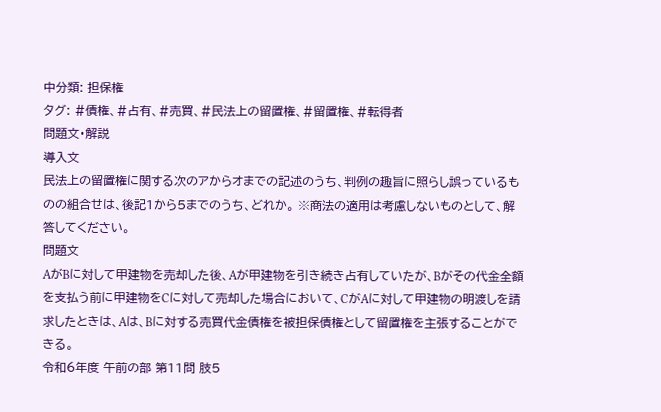中分類: 担保権
タグ: #債権、#占有、#売買、#民法上の留置権、#留置権、#転得者
問題文・解説
導入文
民法上の留置権に関する次のアからオまでの記述のうち、判例の趣旨に照らし誤っているものの組合せは、後記1から5までのうち、どれか。 ※商法の適用は考慮しないものとして、解答してください。
問題文
AがBに対して甲建物を売却した後、Aが甲建物を引き続き占有していたが、Bがその代金全額を支払う前に甲建物をCに対して売却した場合において、CがAに対して甲建物の明渡しを請求したときは、Aは、Bに対する売買代金債権を被担保債権として留置権を主張することができる。
令和6年度 午前の部 第11問 肢5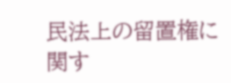民法上の留置権に関す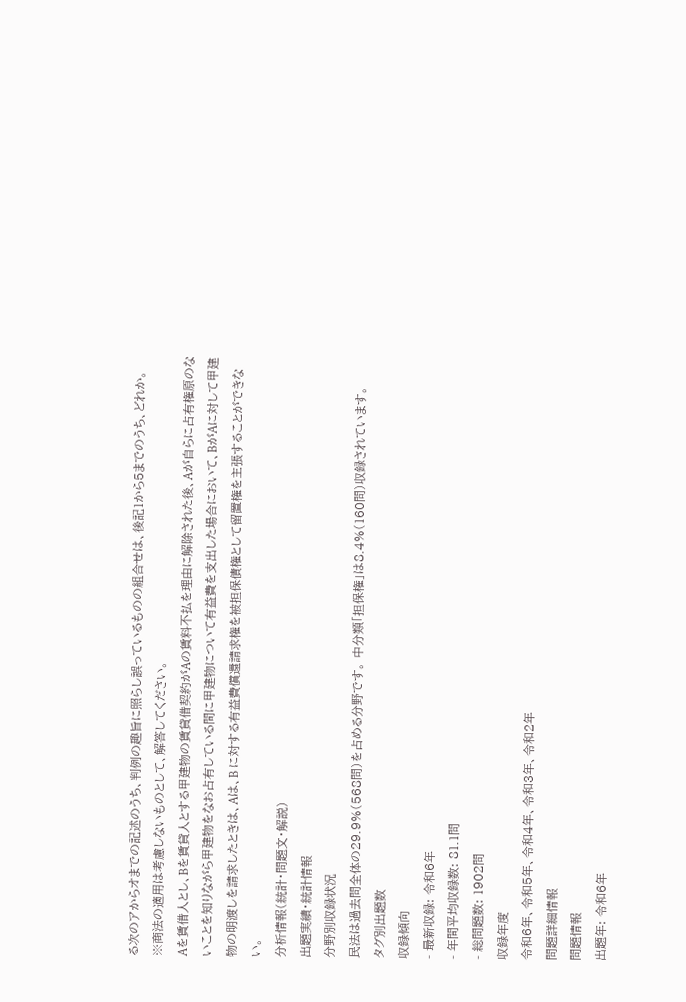る次のアからオまでの記述のうち、判例の趣旨に照らし誤っているものの組合せは、後記1から5までのうち、どれか。 ※商法の適用は考慮しないものとして、解答してください。
Aを賃借人とし、Bを賃貸人とする甲建物の賃貸借契約がAの賃料不払を理由に解除された後、Aが自らに占有権原のないことを知りながら甲建物をなお占有している間に甲建物について有益費を支出した場合において、BがAに対して甲建物の明渡しを請求したときは、Aは、B に対する有益費償還請求権を被担保債権として留置権を主張することができない。
分析情報(統計・問題文・解説)
出題実績・統計情報
分野別収録状況
民法は過去問全体の29.9%(568問)を占める分野です。 中分類「担保権」は8.4%(160問)収録されています。
タグ別出題数
収録傾向
- 最新収録: 令和6年
- 年間平均収録数: 81.1問
- 総問題数: 1902問
収録年度
令和6年、令和5年、令和4年、令和3年、令和2年
問題詳細情報
問題情報
出題年: 令和6年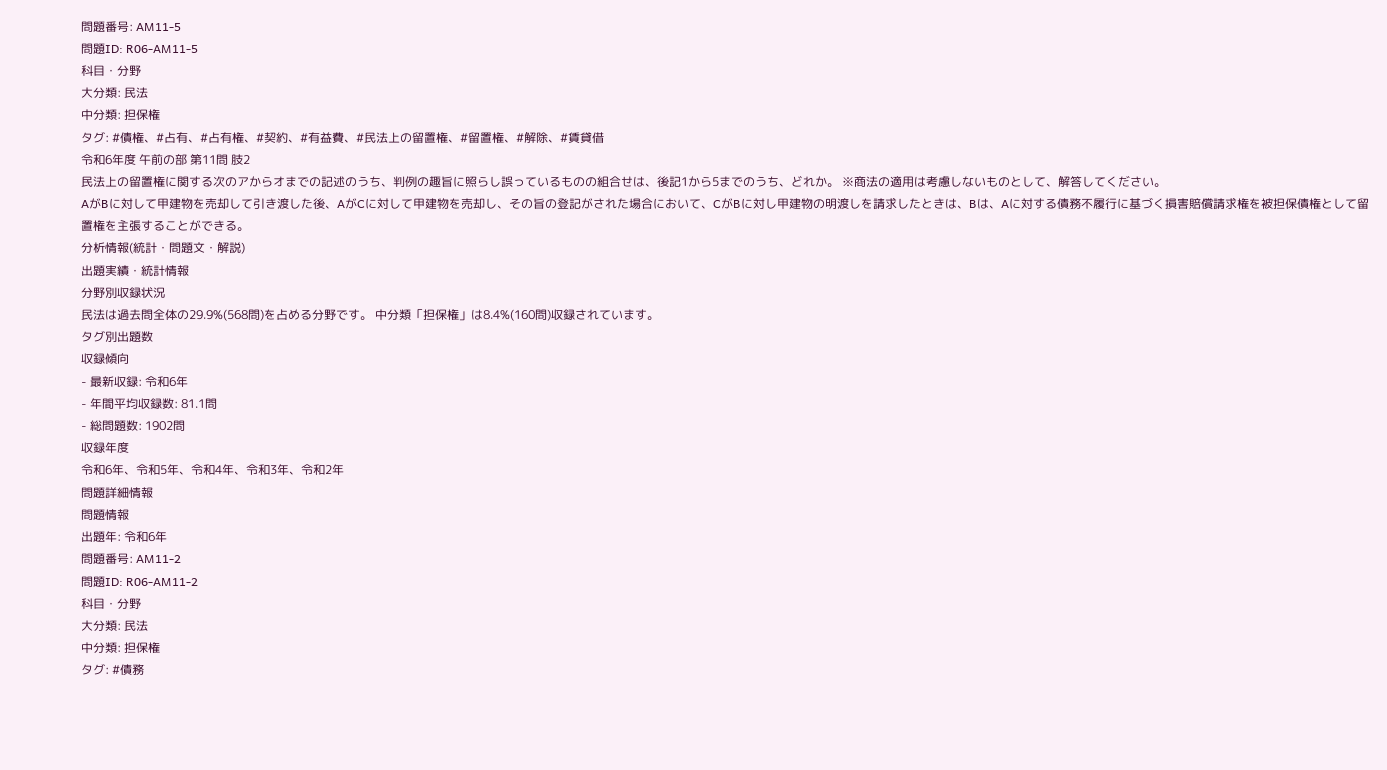問題番号: AM11-5
問題ID: R06-AM11-5
科目・分野
大分類: 民法
中分類: 担保権
タグ: #債権、#占有、#占有権、#契約、#有益費、#民法上の留置権、#留置権、#解除、#賃貸借
令和6年度 午前の部 第11問 肢2
民法上の留置権に関する次のアからオまでの記述のうち、判例の趣旨に照らし誤っているものの組合せは、後記1から5までのうち、どれか。 ※商法の適用は考慮しないものとして、解答してください。
AがBに対して甲建物を売却して引き渡した後、AがCに対して甲建物を売却し、その旨の登記がされた場合において、CがBに対し甲建物の明渡しを請求したときは、Bは、Aに対する債務不履行に基づく損害賠償請求権を被担保債権として留置権を主張することができる。
分析情報(統計・問題文・解説)
出題実績・統計情報
分野別収録状況
民法は過去問全体の29.9%(568問)を占める分野です。 中分類「担保権」は8.4%(160問)収録されています。
タグ別出題数
収録傾向
- 最新収録: 令和6年
- 年間平均収録数: 81.1問
- 総問題数: 1902問
収録年度
令和6年、令和5年、令和4年、令和3年、令和2年
問題詳細情報
問題情報
出題年: 令和6年
問題番号: AM11-2
問題ID: R06-AM11-2
科目・分野
大分類: 民法
中分類: 担保権
タグ: #債務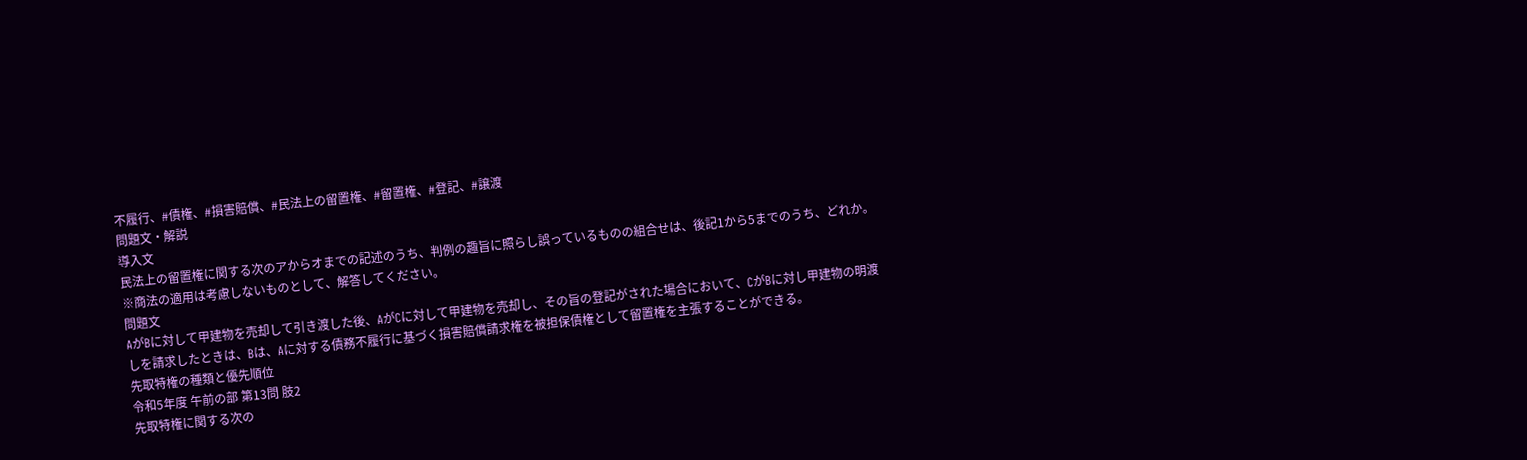不履行、#債権、#損害賠償、#民法上の留置権、#留置権、#登記、#譲渡
問題文・解説
導入文
民法上の留置権に関する次のアからオまでの記述のうち、判例の趣旨に照らし誤っているものの組合せは、後記1から5までのうち、どれか。 ※商法の適用は考慮しないものとして、解答してください。
問題文
AがBに対して甲建物を売却して引き渡した後、AがCに対して甲建物を売却し、その旨の登記がされた場合において、CがBに対し甲建物の明渡しを請求したときは、Bは、Aに対する債務不履行に基づく損害賠償請求権を被担保債権として留置権を主張することができる。
先取特権の種類と優先順位
令和5年度 午前の部 第13問 肢2
先取特権に関する次の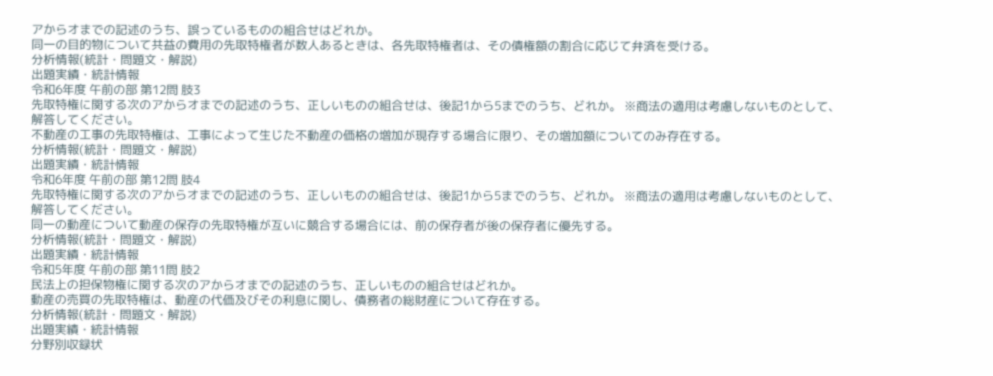アからオまでの記述のうち、誤っているものの組合せはどれか。
同一の目的物について共益の費用の先取特権者が数人あるときは、各先取特権者は、その債権額の割合に応じて弁済を受ける。
分析情報(統計・問題文・解説)
出題実績・統計情報
令和6年度 午前の部 第12問 肢3
先取特権に関する次のアからオまでの記述のうち、正しいものの組合せは、後記1から5までのうち、どれか。 ※商法の適用は考慮しないものとして、解答してください。
不動産の工事の先取特権は、工事によって生じた不動産の価格の増加が現存する場合に限り、その増加額についてのみ存在する。
分析情報(統計・問題文・解説)
出題実績・統計情報
令和6年度 午前の部 第12問 肢4
先取特権に関する次のアからオまでの記述のうち、正しいものの組合せは、後記1から5までのうち、どれか。 ※商法の適用は考慮しないものとして、解答してください。
同一の動産について動産の保存の先取特権が互いに競合する場合には、前の保存者が後の保存者に優先する。
分析情報(統計・問題文・解説)
出題実績・統計情報
令和5年度 午前の部 第11問 肢2
民法上の担保物権に関する次のアからオまでの記述のうち、正しいものの組合せはどれか。
動産の売買の先取特権は、動産の代価及びその利息に関し、債務者の総財産について存在する。
分析情報(統計・問題文・解説)
出題実績・統計情報
分野別収録状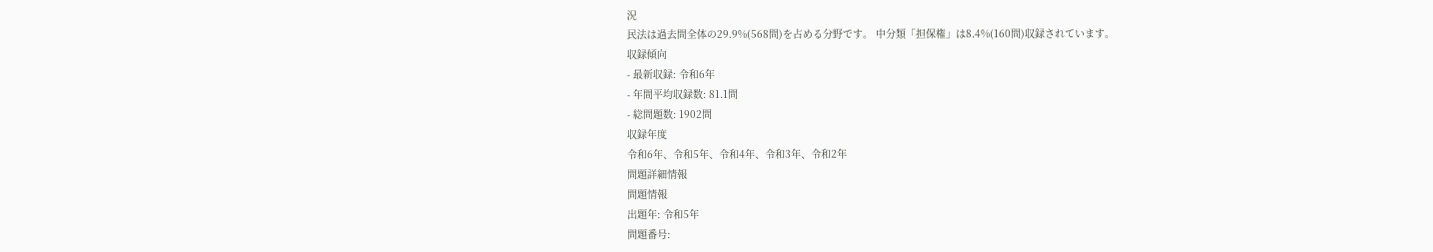況
民法は過去問全体の29.9%(568問)を占める分野です。 中分類「担保権」は8.4%(160問)収録されています。
収録傾向
- 最新収録: 令和6年
- 年間平均収録数: 81.1問
- 総問題数: 1902問
収録年度
令和6年、令和5年、令和4年、令和3年、令和2年
問題詳細情報
問題情報
出題年: 令和5年
問題番号: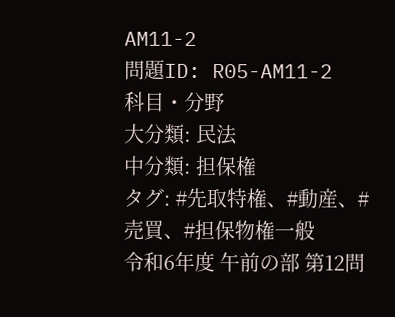AM11-2
問題ID: R05-AM11-2
科目・分野
大分類: 民法
中分類: 担保権
タグ: #先取特権、#動産、#売買、#担保物権一般
令和6年度 午前の部 第12問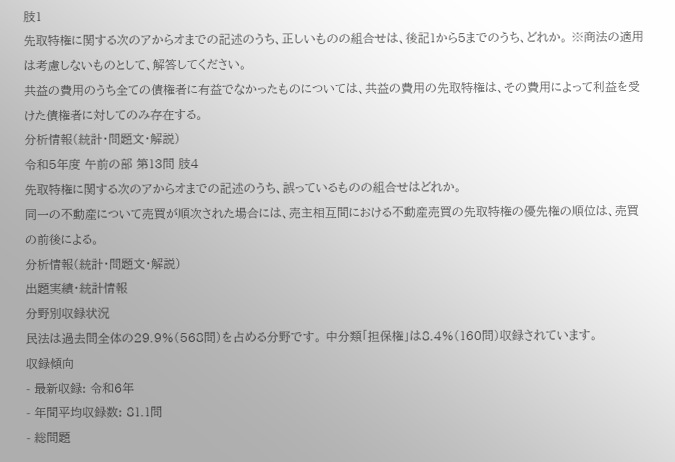肢1
先取特権に関する次のアからオまでの記述のうち、正しいものの組合せは、後記1から5までのうち、どれか。 ※商法の適用は考慮しないものとして、解答してください。
共益の費用のうち全ての債権者に有益でなかったものについては、共益の費用の先取特権は、その費用によって利益を受けた債権者に対してのみ存在する。
分析情報(統計・問題文・解説)
令和5年度 午前の部 第13問 肢4
先取特権に関する次のアからオまでの記述のうち、誤っているものの組合せはどれか。
同一の不動産について売買が順次された場合には、売主相互間における不動産売買の先取特権の優先権の順位は、売買の前後による。
分析情報(統計・問題文・解説)
出題実績・統計情報
分野別収録状況
民法は過去問全体の29.9%(568問)を占める分野です。 中分類「担保権」は8.4%(160問)収録されています。
収録傾向
- 最新収録: 令和6年
- 年間平均収録数: 81.1問
- 総問題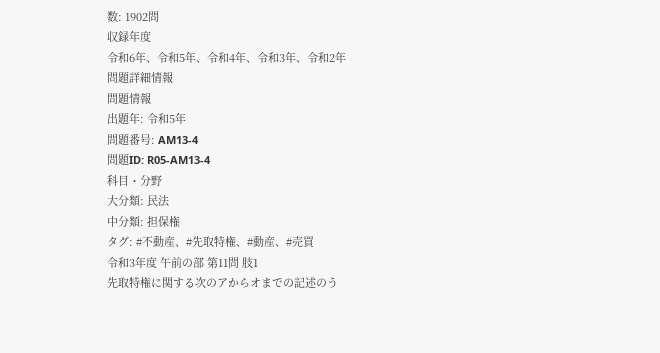数: 1902問
収録年度
令和6年、令和5年、令和4年、令和3年、令和2年
問題詳細情報
問題情報
出題年: 令和5年
問題番号: AM13-4
問題ID: R05-AM13-4
科目・分野
大分類: 民法
中分類: 担保権
タグ: #不動産、#先取特権、#動産、#売買
令和3年度 午前の部 第11問 肢1
先取特権に関する次のアからオまでの記述のう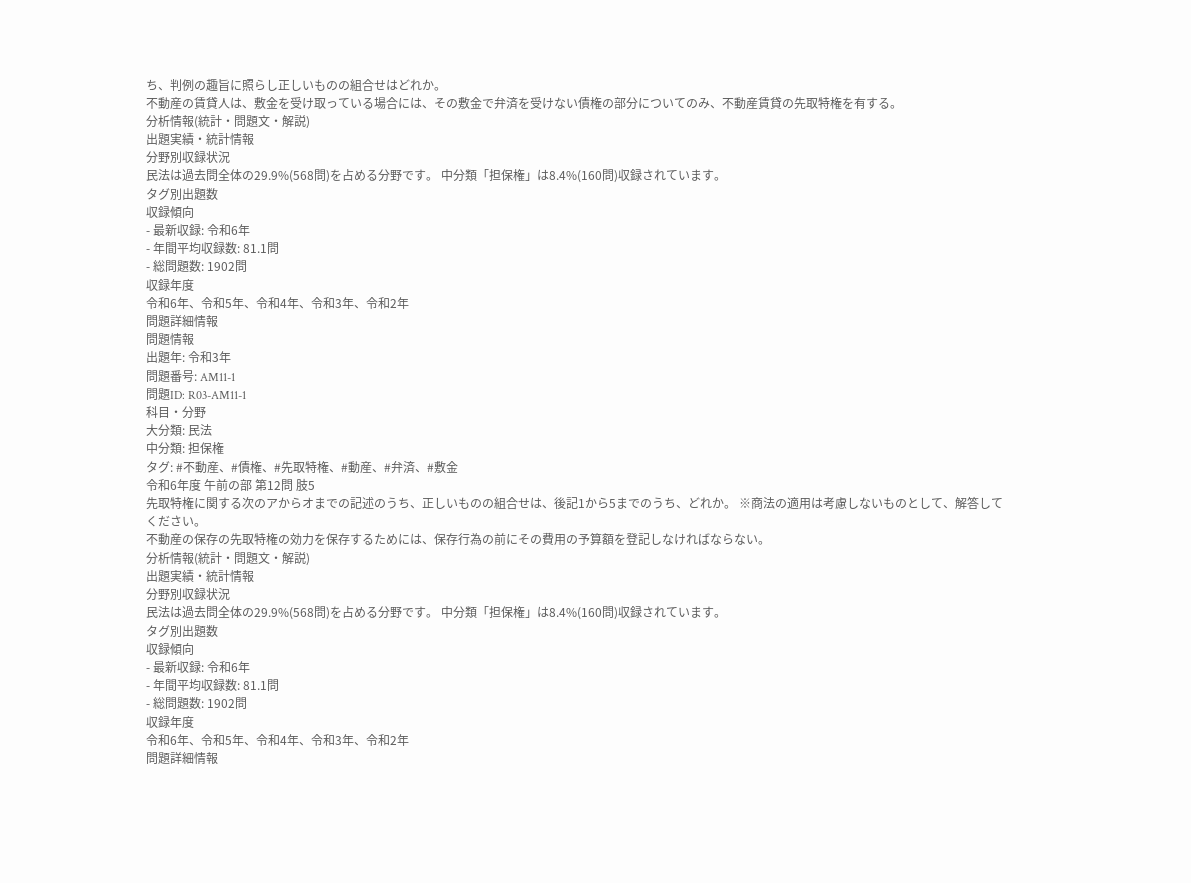ち、判例の趣旨に照らし正しいものの組合せはどれか。
不動産の賃貸人は、敷金を受け取っている場合には、その敷金で弁済を受けない債権の部分についてのみ、不動産賃貸の先取特権を有する。
分析情報(統計・問題文・解説)
出題実績・統計情報
分野別収録状況
民法は過去問全体の29.9%(568問)を占める分野です。 中分類「担保権」は8.4%(160問)収録されています。
タグ別出題数
収録傾向
- 最新収録: 令和6年
- 年間平均収録数: 81.1問
- 総問題数: 1902問
収録年度
令和6年、令和5年、令和4年、令和3年、令和2年
問題詳細情報
問題情報
出題年: 令和3年
問題番号: AM11-1
問題ID: R03-AM11-1
科目・分野
大分類: 民法
中分類: 担保権
タグ: #不動産、#債権、#先取特権、#動産、#弁済、#敷金
令和6年度 午前の部 第12問 肢5
先取特権に関する次のアからオまでの記述のうち、正しいものの組合せは、後記1から5までのうち、どれか。 ※商法の適用は考慮しないものとして、解答してください。
不動産の保存の先取特権の効力を保存するためには、保存行為の前にその費用の予算額を登記しなければならない。
分析情報(統計・問題文・解説)
出題実績・統計情報
分野別収録状況
民法は過去問全体の29.9%(568問)を占める分野です。 中分類「担保権」は8.4%(160問)収録されています。
タグ別出題数
収録傾向
- 最新収録: 令和6年
- 年間平均収録数: 81.1問
- 総問題数: 1902問
収録年度
令和6年、令和5年、令和4年、令和3年、令和2年
問題詳細情報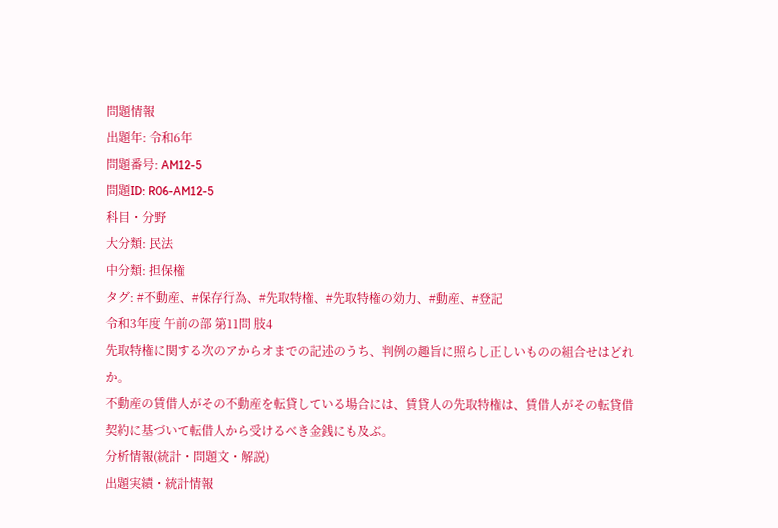問題情報
出題年: 令和6年
問題番号: AM12-5
問題ID: R06-AM12-5
科目・分野
大分類: 民法
中分類: 担保権
タグ: #不動産、#保存行為、#先取特権、#先取特権の効力、#動産、#登記
令和3年度 午前の部 第11問 肢4
先取特権に関する次のアからオまでの記述のうち、判例の趣旨に照らし正しいものの組合せはどれか。
不動産の賃借人がその不動産を転貸している場合には、賃貸人の先取特権は、賃借人がその転貸借契約に基づいて転借人から受けるべき金銭にも及ぶ。
分析情報(統計・問題文・解説)
出題実績・統計情報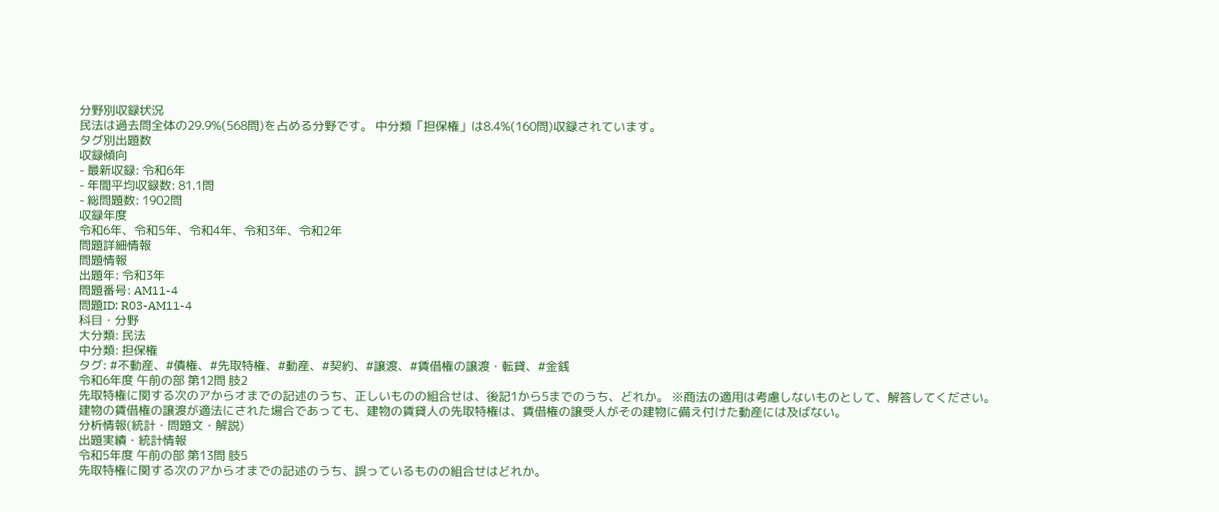分野別収録状況
民法は過去問全体の29.9%(568問)を占める分野です。 中分類「担保権」は8.4%(160問)収録されています。
タグ別出題数
収録傾向
- 最新収録: 令和6年
- 年間平均収録数: 81.1問
- 総問題数: 1902問
収録年度
令和6年、令和5年、令和4年、令和3年、令和2年
問題詳細情報
問題情報
出題年: 令和3年
問題番号: AM11-4
問題ID: R03-AM11-4
科目・分野
大分類: 民法
中分類: 担保権
タグ: #不動産、#債権、#先取特権、#動産、#契約、#譲渡、#賃借権の譲渡・転貸、#金銭
令和6年度 午前の部 第12問 肢2
先取特権に関する次のアからオまでの記述のうち、正しいものの組合せは、後記1から5までのうち、どれか。 ※商法の適用は考慮しないものとして、解答してください。
建物の賃借権の譲渡が適法にされた場合であっても、建物の賃貸人の先取特権は、賃借権の譲受人がその建物に備え付けた動産には及ばない。
分析情報(統計・問題文・解説)
出題実績・統計情報
令和5年度 午前の部 第13問 肢5
先取特権に関する次のアからオまでの記述のうち、誤っているものの組合せはどれか。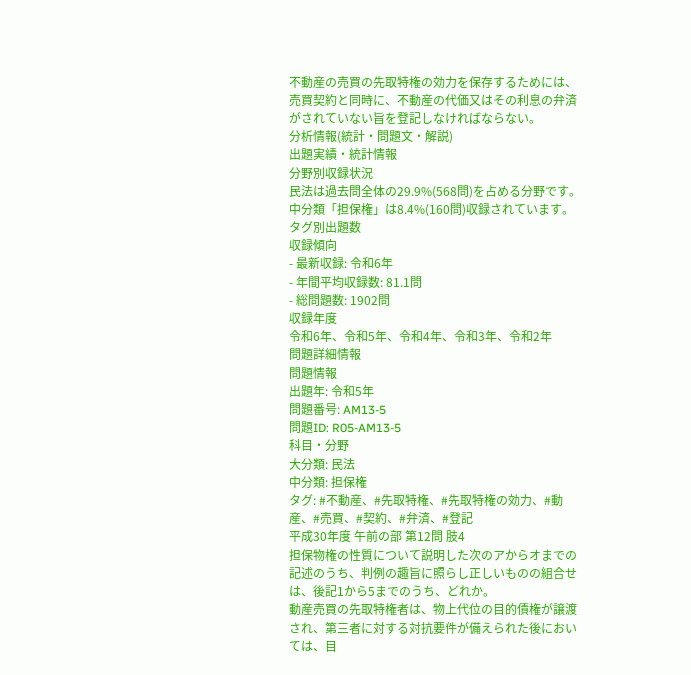不動産の売買の先取特権の効力を保存するためには、売買契約と同時に、不動産の代価又はその利息の弁済がされていない旨を登記しなければならない。
分析情報(統計・問題文・解説)
出題実績・統計情報
分野別収録状況
民法は過去問全体の29.9%(568問)を占める分野です。 中分類「担保権」は8.4%(160問)収録されています。
タグ別出題数
収録傾向
- 最新収録: 令和6年
- 年間平均収録数: 81.1問
- 総問題数: 1902問
収録年度
令和6年、令和5年、令和4年、令和3年、令和2年
問題詳細情報
問題情報
出題年: 令和5年
問題番号: AM13-5
問題ID: R05-AM13-5
科目・分野
大分類: 民法
中分類: 担保権
タグ: #不動産、#先取特権、#先取特権の効力、#動産、#売買、#契約、#弁済、#登記
平成30年度 午前の部 第12問 肢4
担保物権の性質について説明した次のアからオまでの記述のうち、判例の趣旨に照らし正しいものの組合せは、後記1から5までのうち、どれか。
動産売買の先取特権者は、物上代位の目的債権が譲渡され、第三者に対する対抗要件が備えられた後においては、目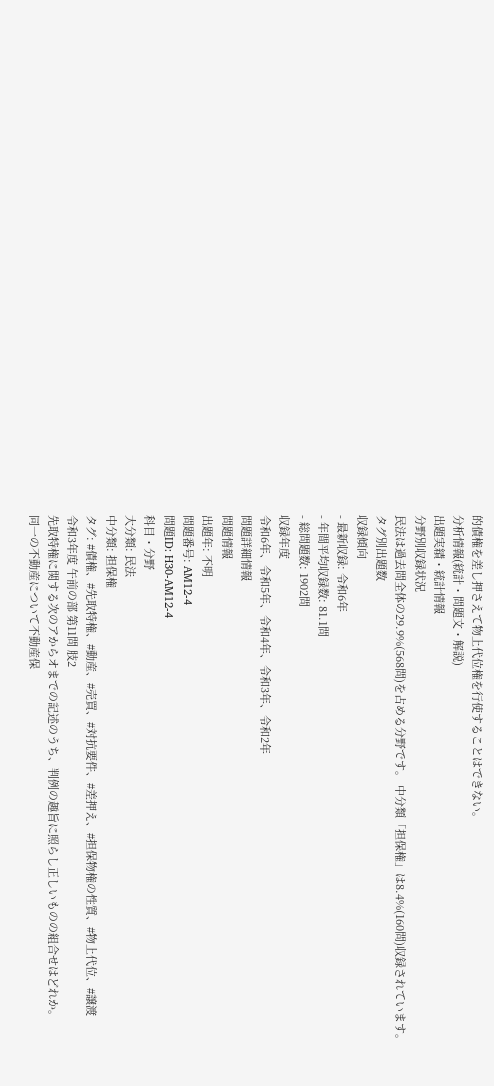的債権を差し押さえて物上代位権を行使することはできない。
分析情報(統計・問題文・解説)
出題実績・統計情報
分野別収録状況
民法は過去問全体の29.9%(568問)を占める分野です。 中分類「担保権」は8.4%(160問)収録されています。
タグ別出題数
収録傾向
- 最新収録: 令和6年
- 年間平均収録数: 81.1問
- 総問題数: 1902問
収録年度
令和6年、令和5年、令和4年、令和3年、令和2年
問題詳細情報
問題情報
出題年: 不明
問題番号: AM12-4
問題ID: H30-AM12-4
科目・分野
大分類: 民法
中分類: 担保権
タグ: #債権、#先取特権、#動産、#売買、#対抗要件、#差押え、#担保物権の性質、#物上代位、#譲渡
令和3年度 午前の部 第11問 肢2
先取特権に関する次のアからオまでの記述のうち、判例の趣旨に照らし正しいものの組合せはどれか。
同一の不動産について不動産保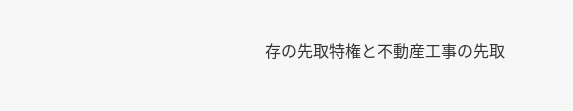存の先取特権と不動産工事の先取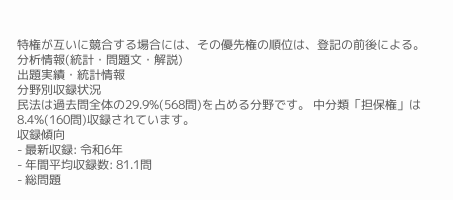特権が互いに競合する場合には、その優先権の順位は、登記の前後による。
分析情報(統計・問題文・解説)
出題実績・統計情報
分野別収録状況
民法は過去問全体の29.9%(568問)を占める分野です。 中分類「担保権」は8.4%(160問)収録されています。
収録傾向
- 最新収録: 令和6年
- 年間平均収録数: 81.1問
- 総問題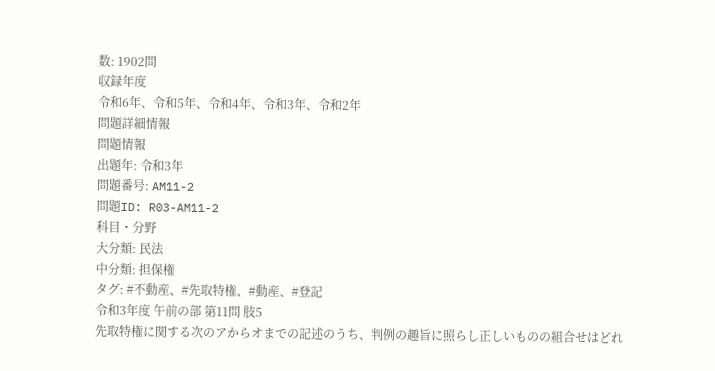数: 1902問
収録年度
令和6年、令和5年、令和4年、令和3年、令和2年
問題詳細情報
問題情報
出題年: 令和3年
問題番号: AM11-2
問題ID: R03-AM11-2
科目・分野
大分類: 民法
中分類: 担保権
タグ: #不動産、#先取特権、#動産、#登記
令和3年度 午前の部 第11問 肢5
先取特権に関する次のアからオまでの記述のうち、判例の趣旨に照らし正しいものの組合せはどれ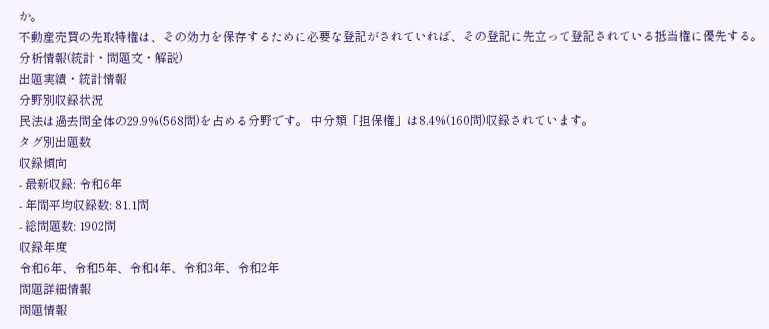か。
不動産売買の先取特権は、その効力を保存するために必要な登記がされていれば、その登記に先立って登記されている抵当権に優先する。
分析情報(統計・問題文・解説)
出題実績・統計情報
分野別収録状況
民法は過去問全体の29.9%(568問)を占める分野です。 中分類「担保権」は8.4%(160問)収録されています。
タグ別出題数
収録傾向
- 最新収録: 令和6年
- 年間平均収録数: 81.1問
- 総問題数: 1902問
収録年度
令和6年、令和5年、令和4年、令和3年、令和2年
問題詳細情報
問題情報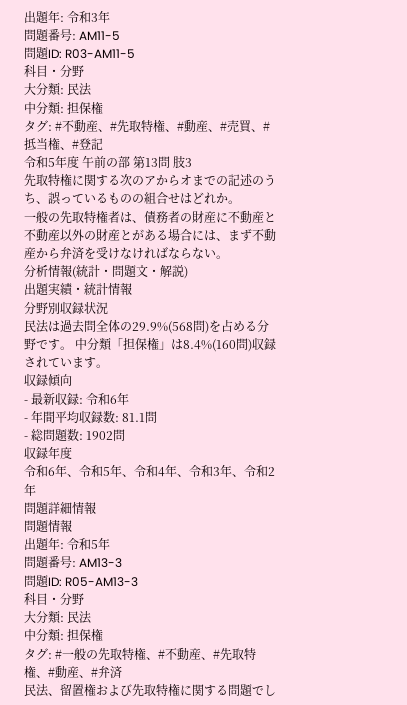出題年: 令和3年
問題番号: AM11-5
問題ID: R03-AM11-5
科目・分野
大分類: 民法
中分類: 担保権
タグ: #不動産、#先取特権、#動産、#売買、#抵当権、#登記
令和5年度 午前の部 第13問 肢3
先取特権に関する次のアからオまでの記述のうち、誤っているものの組合せはどれか。
一般の先取特権者は、債務者の財産に不動産と不動産以外の財産とがある場合には、まず不動産から弁済を受けなければならない。
分析情報(統計・問題文・解説)
出題実績・統計情報
分野別収録状況
民法は過去問全体の29.9%(568問)を占める分野です。 中分類「担保権」は8.4%(160問)収録されています。
収録傾向
- 最新収録: 令和6年
- 年間平均収録数: 81.1問
- 総問題数: 1902問
収録年度
令和6年、令和5年、令和4年、令和3年、令和2年
問題詳細情報
問題情報
出題年: 令和5年
問題番号: AM13-3
問題ID: R05-AM13-3
科目・分野
大分類: 民法
中分類: 担保権
タグ: #一般の先取特権、#不動産、#先取特権、#動産、#弁済
民法、留置権および先取特権に関する問題でし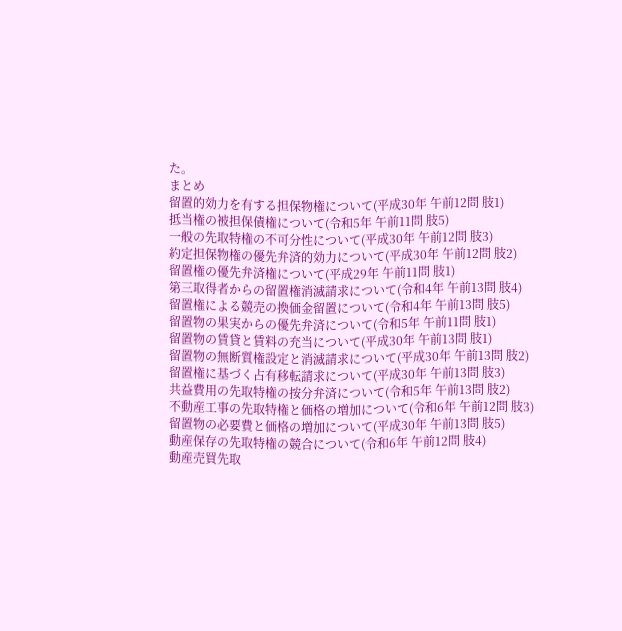た。
まとめ
留置的効力を有する担保物権について(平成30年 午前12問 肢1)
抵当権の被担保債権について(令和5年 午前11問 肢5)
一般の先取特権の不可分性について(平成30年 午前12問 肢3)
約定担保物権の優先弁済的効力について(平成30年 午前12問 肢2)
留置権の優先弁済権について(平成29年 午前11問 肢1)
第三取得者からの留置権消滅請求について(令和4年 午前13問 肢4)
留置権による競売の換価金留置について(令和4年 午前13問 肢5)
留置物の果実からの優先弁済について(令和5年 午前11問 肢1)
留置物の賃貸と賃料の充当について(平成30年 午前13問 肢1)
留置物の無断質権設定と消滅請求について(平成30年 午前13問 肢2)
留置権に基づく占有移転請求について(平成30年 午前13問 肢3)
共益費用の先取特権の按分弁済について(令和5年 午前13問 肢2)
不動産工事の先取特権と価格の増加について(令和6年 午前12問 肢3)
留置物の必要費と価格の増加について(平成30年 午前13問 肢5)
動産保存の先取特権の競合について(令和6年 午前12問 肢4)
動産売買先取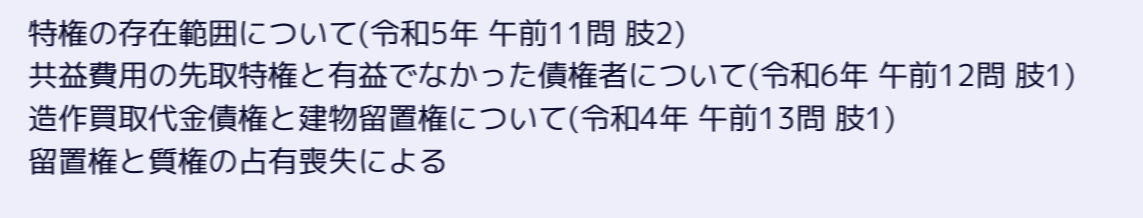特権の存在範囲について(令和5年 午前11問 肢2)
共益費用の先取特権と有益でなかった債権者について(令和6年 午前12問 肢1)
造作買取代金債権と建物留置権について(令和4年 午前13問 肢1)
留置権と質権の占有喪失による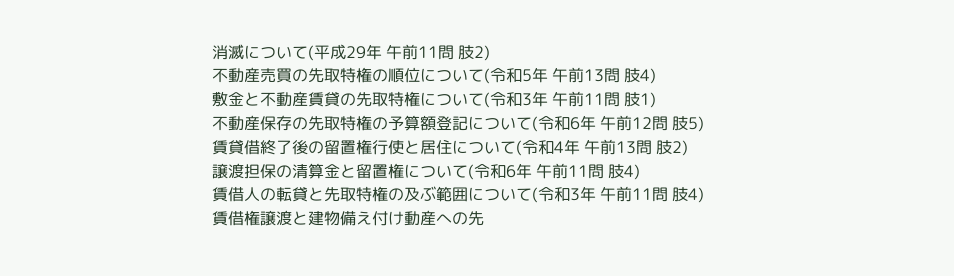消滅について(平成29年 午前11問 肢2)
不動産売買の先取特権の順位について(令和5年 午前13問 肢4)
敷金と不動産賃貸の先取特権について(令和3年 午前11問 肢1)
不動産保存の先取特権の予算額登記について(令和6年 午前12問 肢5)
賃貸借終了後の留置権行使と居住について(令和4年 午前13問 肢2)
譲渡担保の清算金と留置権について(令和6年 午前11問 肢4)
賃借人の転貸と先取特権の及ぶ範囲について(令和3年 午前11問 肢4)
賃借権譲渡と建物備え付け動産への先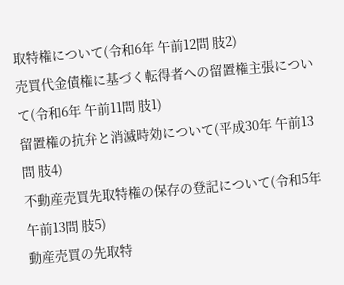取特権について(令和6年 午前12問 肢2)
売買代金債権に基づく転得者への留置権主張について(令和6年 午前11問 肢1)
留置権の抗弁と消滅時効について(平成30年 午前13問 肢4)
不動産売買先取特権の保存の登記について(令和5年 午前13問 肢5)
動産売買の先取特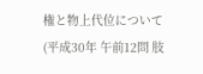権と物上代位について(平成30年 午前12問 肢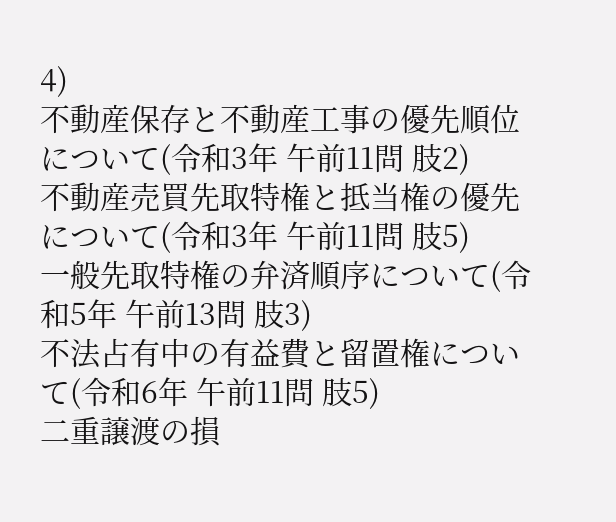4)
不動産保存と不動産工事の優先順位について(令和3年 午前11問 肢2)
不動産売買先取特権と抵当権の優先について(令和3年 午前11問 肢5)
一般先取特権の弁済順序について(令和5年 午前13問 肢3)
不法占有中の有益費と留置権について(令和6年 午前11問 肢5)
二重譲渡の損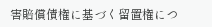害賠償債権に基づく留置権につ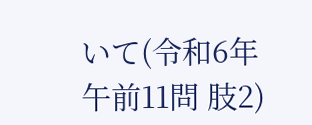いて(令和6年 午前11問 肢2)